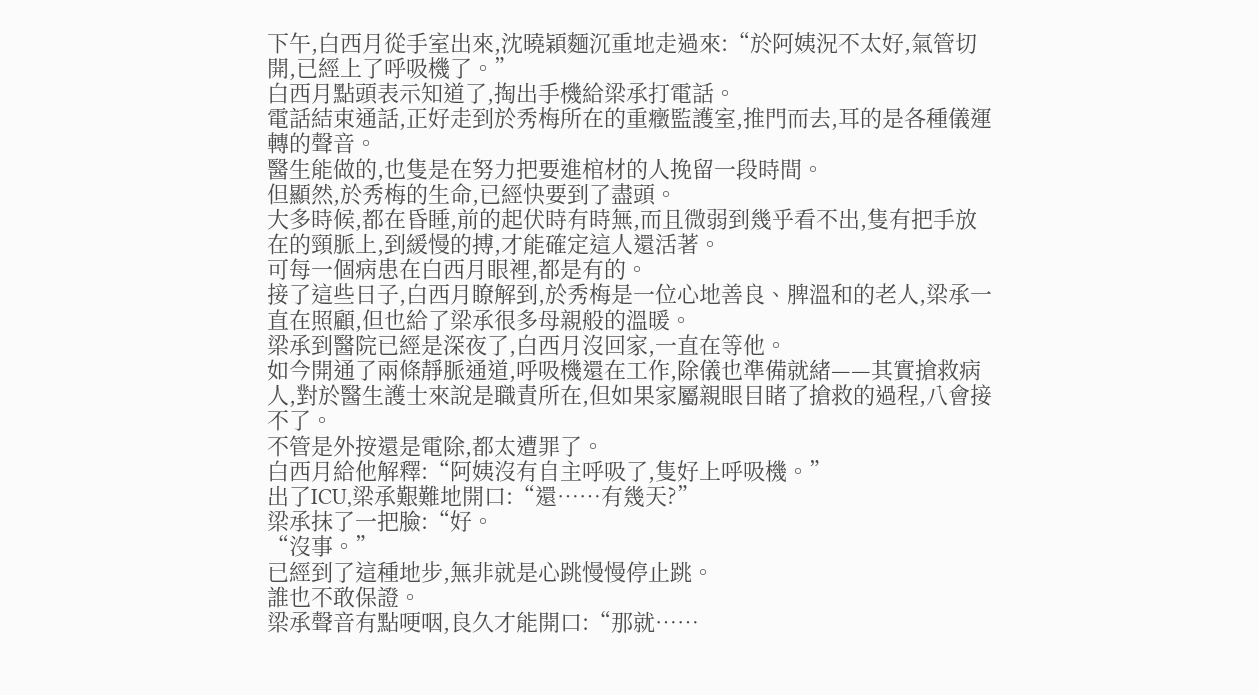下午,白西月從手室出來,沈曉穎麵沉重地走過來:“於阿姨況不太好,氣管切開,已經上了呼吸機了。”
白西月點頭表示知道了,掏出手機給梁承打電話。
電話結束通話,正好走到於秀梅所在的重癥監護室,推門而去,耳的是各種儀運轉的聲音。
醫生能做的,也隻是在努力把要進棺材的人挽留一段時間。
但顯然,於秀梅的生命,已經快要到了盡頭。
大多時候,都在昏睡,前的起伏時有時無,而且微弱到幾乎看不出,隻有把手放在的頸脈上,到緩慢的搏,才能確定這人還活著。
可每一個病患在白西月眼裡,都是有的。
接了這些日子,白西月瞭解到,於秀梅是一位心地善良、脾溫和的老人,梁承一直在照顧,但也給了梁承很多母親般的溫暖。
梁承到醫院已經是深夜了,白西月沒回家,一直在等他。
如今開通了兩條靜脈通道,呼吸機還在工作,除儀也準備就緒——其實搶救病人,對於醫生護士來說是職責所在,但如果家屬親眼目睹了搶救的過程,八會接不了。
不管是外按還是電除,都太遭罪了。
白西月給他解釋:“阿姨沒有自主呼吸了,隻好上呼吸機。”
出了ICU,梁承艱難地開口:“還……有幾天?”
梁承抹了一把臉:“好。
“沒事。”
已經到了這種地步,無非就是心跳慢慢停止跳。
誰也不敢保證。
梁承聲音有點哽咽,良久才能開口:“那就……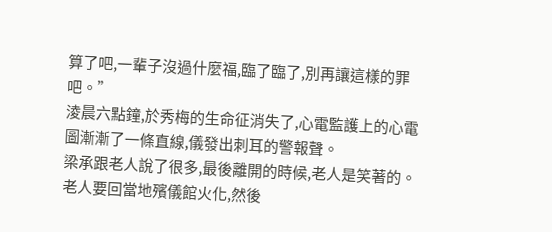算了吧,一輩子沒過什麼福,臨了臨了,別再讓這樣的罪吧。”
淩晨六點鐘,於秀梅的生命征消失了,心電監護上的心電圖漸漸了一條直線,儀發出刺耳的警報聲。
梁承跟老人說了很多,最後離開的時候,老人是笑著的。
老人要回當地殯儀館火化,然後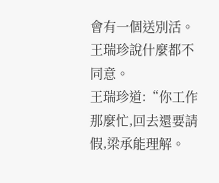會有一個送別活。
王瑞珍說什麼都不同意。
王瑞珍道:“你工作那麼忙,回去還要請假,梁承能理解。